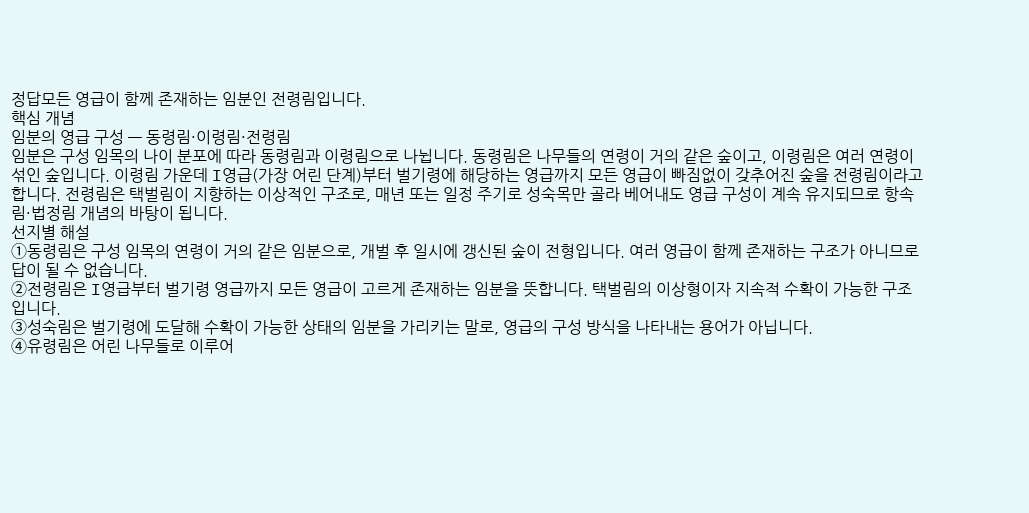정답모든 영급이 함께 존재하는 임분인 전령림입니다.
핵심 개념
임분의 영급 구성 — 동령림·이령림·전령림
임분은 구성 임목의 나이 분포에 따라 동령림과 이령림으로 나뉩니다. 동령림은 나무들의 연령이 거의 같은 숲이고, 이령림은 여러 연령이 섞인 숲입니다. 이령림 가운데 I영급(가장 어린 단계)부터 벌기령에 해당하는 영급까지 모든 영급이 빠짐없이 갖추어진 숲을 전령림이라고 합니다. 전령림은 택벌림이 지향하는 이상적인 구조로, 매년 또는 일정 주기로 성숙목만 골라 베어내도 영급 구성이 계속 유지되므로 항속림·법정림 개념의 바탕이 됩니다.
선지별 해설
①동령림은 구성 임목의 연령이 거의 같은 임분으로, 개벌 후 일시에 갱신된 숲이 전형입니다. 여러 영급이 함께 존재하는 구조가 아니므로 답이 될 수 없습니다.
②전령림은 I영급부터 벌기령 영급까지 모든 영급이 고르게 존재하는 임분을 뜻합니다. 택벌림의 이상형이자 지속적 수확이 가능한 구조입니다.
③성숙림은 벌기령에 도달해 수확이 가능한 상태의 임분을 가리키는 말로, 영급의 구성 방식을 나타내는 용어가 아닙니다.
④유령림은 어린 나무들로 이루어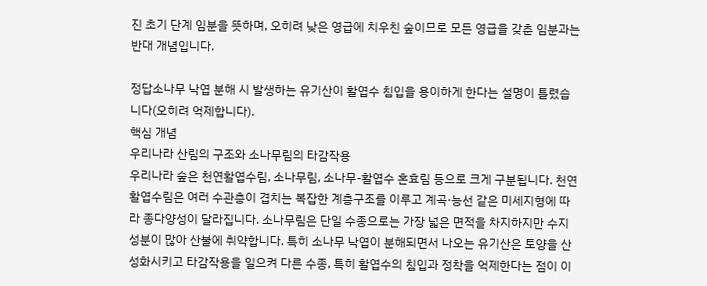진 초기 단계 임분을 뜻하며, 오히려 낮은 영급에 치우친 숲이므로 모든 영급을 갖춘 임분과는 반대 개념입니다.

정답소나무 낙엽 분해 시 발생하는 유기산이 활엽수 침입을 용이하게 한다는 설명이 틀렸습니다(오히려 억제합니다).
핵심 개념
우리나라 산림의 구조와 소나무림의 타감작용
우리나라 숲은 천연활엽수림, 소나무림, 소나무-활엽수 혼효림 등으로 크게 구분됩니다. 천연활엽수림은 여러 수관층이 겹치는 복잡한 계층구조를 이루고 계곡·능선 같은 미세지형에 따라 종다양성이 달라집니다. 소나무림은 단일 수종으로는 가장 넓은 면적을 차지하지만 수지 성분이 많아 산불에 취약합니다. 특히 소나무 낙엽이 분해되면서 나오는 유기산은 토양을 산성화시키고 타감작용을 일으켜 다른 수종, 특히 활엽수의 침입과 정착을 억제한다는 점이 이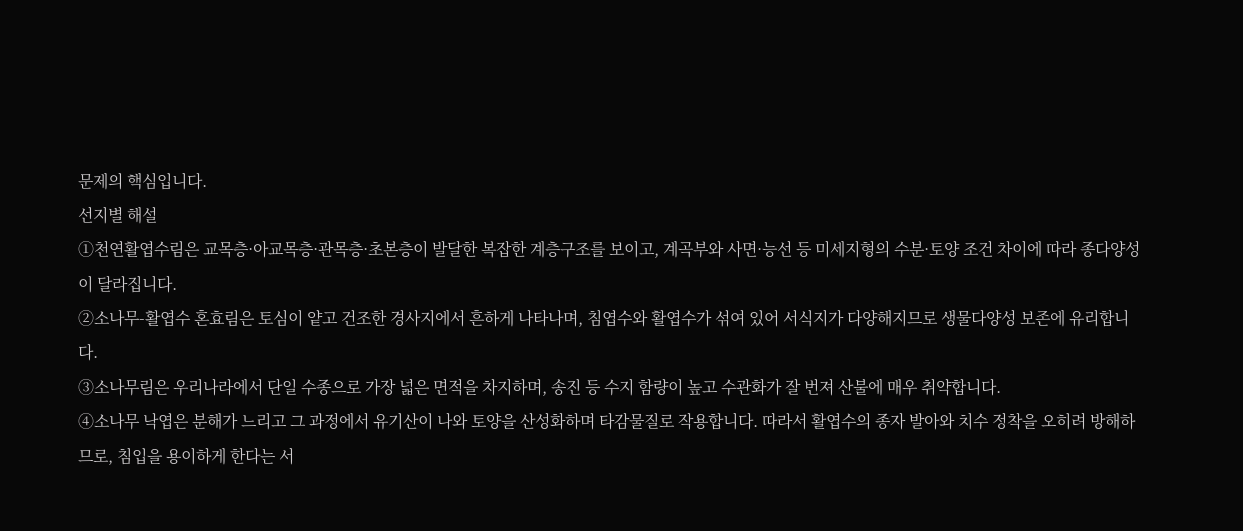문제의 핵심입니다.
선지별 해설
①천연활엽수림은 교목층·아교목층·관목층·초본층이 발달한 복잡한 계층구조를 보이고, 계곡부와 사면·능선 등 미세지형의 수분·토양 조건 차이에 따라 종다양성이 달라집니다.
②소나무-활엽수 혼효림은 토심이 얕고 건조한 경사지에서 흔하게 나타나며, 침엽수와 활엽수가 섞여 있어 서식지가 다양해지므로 생물다양성 보존에 유리합니다.
③소나무림은 우리나라에서 단일 수종으로 가장 넓은 면적을 차지하며, 송진 등 수지 함량이 높고 수관화가 잘 번져 산불에 매우 취약합니다.
④소나무 낙엽은 분해가 느리고 그 과정에서 유기산이 나와 토양을 산성화하며 타감물질로 작용합니다. 따라서 활엽수의 종자 발아와 치수 정착을 오히려 방해하므로, 침입을 용이하게 한다는 서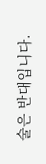술은 반대입니다.